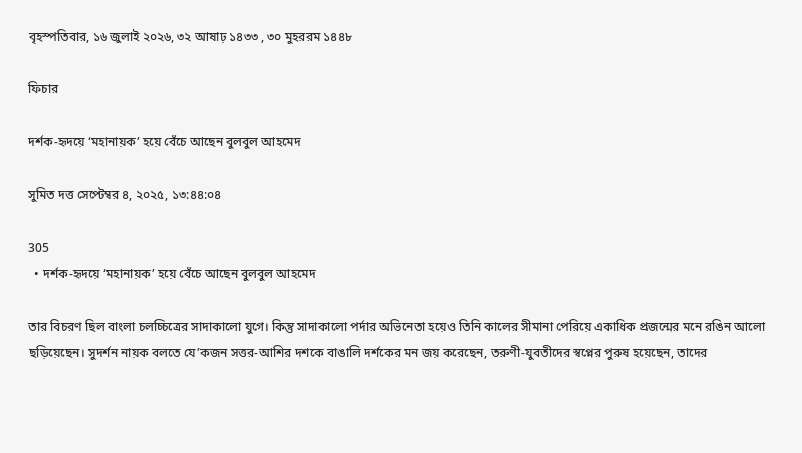বৃহস্পতিবার, ১৬ জুলাই ২০২৬, ৩২ আষাঢ় ১৪৩৩ , ৩০ মুহররম ১৪৪৮

ফিচার

দর্শক-হৃদয়ে ‘মহানায়ক’ হয়ে বেঁচে আছেন বুলবুল আহমেদ

সুমিত দত্ত সেপ্টেম্বর ৪, ২০২৫, ১৩:৪৪:০৪

305
  • দর্শক-হৃদয়ে ‘মহানায়ক’ হয়ে বেঁচে আছেন বুলবুল আহমেদ

তার বিচরণ ছিল বাংলা চলচ্চিত্রের সাদাকালো যুগে। কিন্তু সাদাকালো পর্দার অভিনেতা হয়েও তিনি কালের সীমানা পেরিয়ে একাধিক প্রজন্মের মনে রঙিন আলো ছড়িয়েছেন। সুদর্শন নায়ক বলতে যে’কজন সত্তর-আশির দশকে বাঙালি দর্শকের মন জয় করেছেন, তরুণী-যুবতীদের স্বপ্নের পুরুষ হয়েছেন, তাদের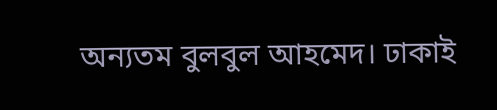অন্যতম বুলবুল আহমেদ। ঢাকাই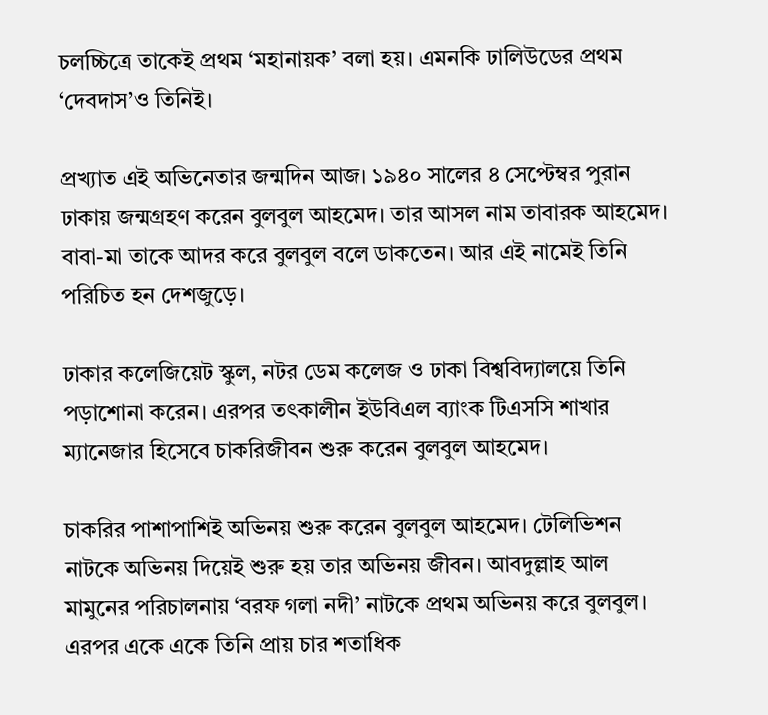চলচ্চিত্রে তাকেই প্রথম ‘মহানায়ক’ বলা হয়। এমনকি ঢালিউডের প্রথম ‘দেবদাস’ও তিনিই।

প্রখ্যাত এই অভিনেতার জন্মদিন আজ। ১৯৪০ সালের ৪ সেপ্টেম্বর পুরান ঢাকায় জন্মগ্রহণ করেন বুলবুল আহমেদ। তার আসল নাম তাবারক আহমেদ। বাবা-মা তাকে আদর করে বুলবুল বলে ডাকতেন। আর এই নামেই তিনি পরিচিত হন দেশজুড়ে।

ঢাকার কলেজিয়েট স্কুল, নটর ডেম কলেজ ও ঢাকা বিশ্ববিদ্যালয়ে তিনি পড়াশোনা করেন। এরপর তৎকালীন ইউবিএল ব্যাংক টিএসসি শাখার ম্যানেজার হিসেবে চাকরিজীবন শুরু করেন বুলবুল আহমেদ।

চাকরির পাশাপাশিই অভিনয় শুরু করেন বুলবুল আহমেদ। টেলিভিশন নাটকে অভিনয় দিয়েই শুরু হয় তার অভিনয় জীবন। আবদুল্লাহ আল মামুনের পরিচালনায় ‘বরফ গলা নদী’ নাটকে প্রথম অভিনয় করে বুলবুল। এরপর একে একে তিনি প্রায় চার শতাধিক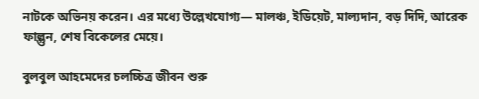নাটকে অভিনয় করেন। এর মধ্যে উল্লেখযোগ্য— মালঞ্চ, ইডিয়েট, মাল্যদান, বড় দিদি, আরেক ফাল্গুন, শেষ বিকেলের মেয়ে।

বুলবুল আহমেদের চলচ্চিত্র জীবন শুরু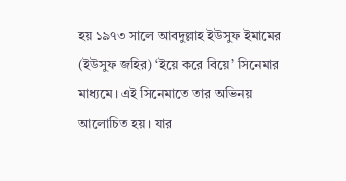হয় ১৯৭৩ সালে আবদুল্লাহ ইউসুফ ইমামের (ইউসুফ জহির) ‘ইয়ে করে বিয়ে’ সিনেমার মাধ্যমে। এই সিনেমাতে তার অভিনয় আলোচিত হয়। যার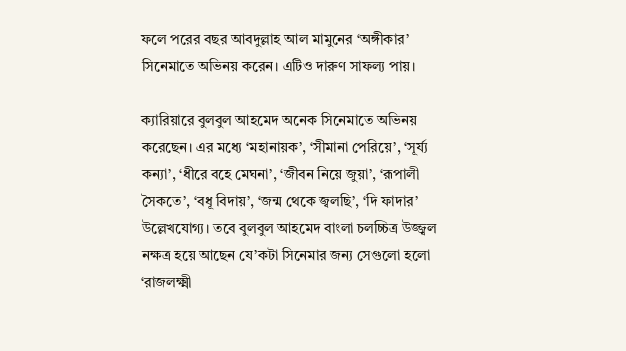ফলে পরের বছর আবদুল্লাহ আল মামুনের ‘অঙ্গীকার’ সিনেমাতে অভিনয় করেন। এটিও দারুণ সাফল্য পায়।

ক্যারিয়ারে বুলবুল আহমেদ অনেক সিনেমাতে অভিনয় করেছেন। এর মধ্যে ‘মহানায়ক’, ‘সীমানা পেরিয়ে’, ‘সূর্য্য কন্যা’, ‘ধীরে বহে মেঘনা’, ‘জীবন নিয়ে জুয়া’, ‘রূপালী সৈকতে’, ‘বধূ বিদায়’, ‘জন্ম থেকে জ্বলছি’, ‘দি ফাদার’ উল্লেখযোগ্য। তবে বুলবুল আহমেদ বাংলা চলচ্চিত্র উজ্জ্বল নক্ষত্র হয়ে আছেন যে’কটা সিনেমার জন্য সেগুলো হলো ‘রাজলক্ষ্মী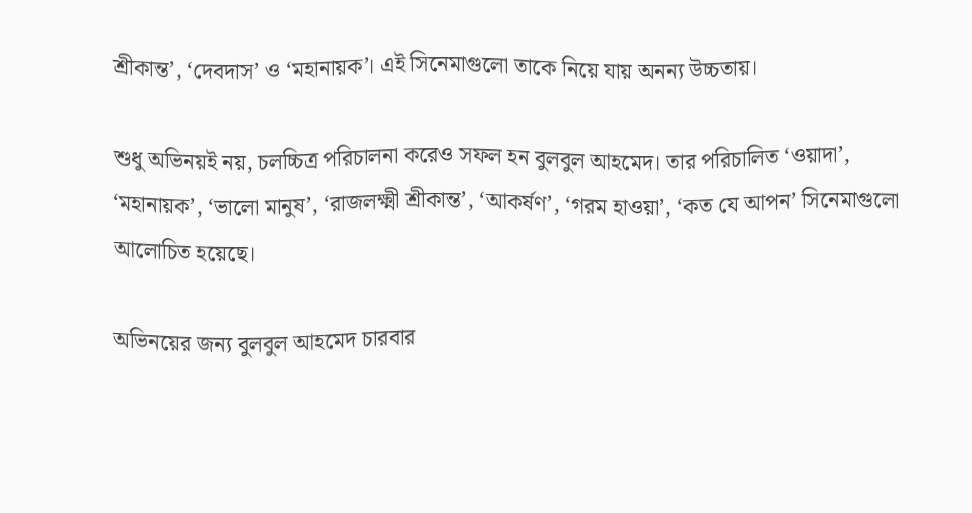শ্রীকান্ত’, ‘দেবদাস’ ও ‘মহানায়ক’। এই সিনেমাগুলো তাকে নিয়ে যায় অনন্য উচ্চতায়।

শুধু অভিনয়ই নয়, চলচ্চিত্র পরিচালনা করেও সফল হন বুলবুল আহমেদ। তার পরিচালিত ‘ওয়াদা’, ‘মহানায়ক’, ‘ভালো মানুষ’, ‘রাজলক্ষ্মী শ্রীকান্ত’, ‘আকর্ষণ’, ‘গরম হাওয়া’, ‘কত যে আপন’ সিনেমাগুলো আলোচিত হয়েছে।

অভিনয়ের জন্য বুলবুল আহমেদ চারবার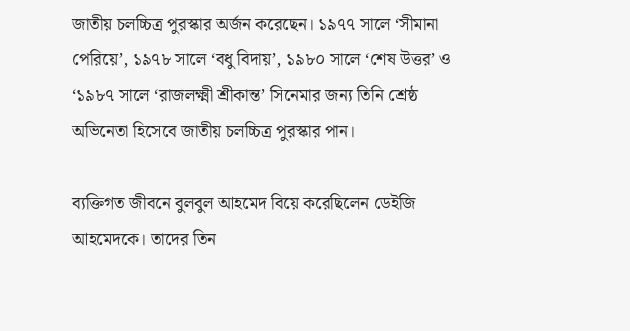জাতীয় চলচ্চিত্র পুরস্কার অর্জন করেছেন। ১৯৭৭ সালে ‘সীমানা পেরিয়ে’, ১৯৭৮ সালে ‘বধু বিদায়’, ১৯৮০ সালে ‘শেষ উত্তর’ ও ‘১৯৮৭ সালে ‘রাজলক্ষ্মী শ্রীকান্ত’ সিনেমার জন্য তিনি শ্রেষ্ঠ অভিনেতা হিসেবে জাতীয় চলচ্চিত্র পুরস্কার পান।

ব্যক্তিগত জীবনে বুলবুল আহমেদ বিয়ে করেছিলেন ডেইজি আহমেদকে। তাদের তিন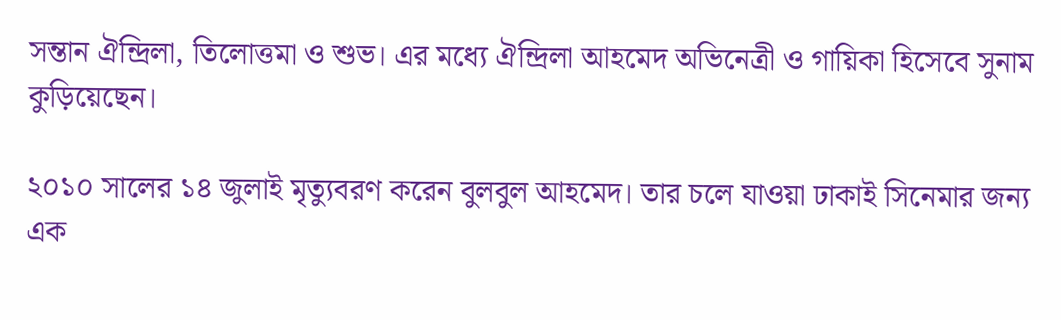সন্তান ঐন্দ্রিলা, তিলোত্তমা ও শুভ। এর মধ্যে ঐন্দ্রিলা আহমেদ অভিনেত্রী ও গায়িকা হিসেবে সুনাম কুড়িয়েছেন।

২০১০ সালের ১৪ জুলাই মৃত্যুবরণ করেন বুলবুল আহমেদ। তার চলে যাওয়া ঢাকাই সিনেমার জন্য এক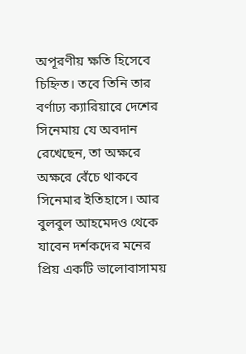অপূরণীয় ক্ষতি হিসেবে চিহ্নিত। তবে তিনি তার বর্ণাঢ্য ক্যারিয়ারে দেশের সিনেমায় যে অবদান রেখেছেন, তা অক্ষরে অক্ষরে বেঁচে থাকবে সিনেমার ইতিহাসে। আর বুলবুল আহমেদও থেকে যাবেন দর্শকদের মনের প্রিয় একটি ভালোবাসাময়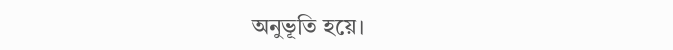অনুভূতি হয়ে।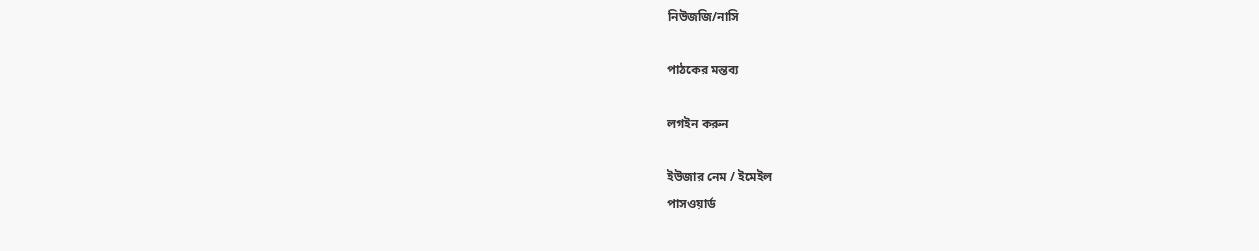নিউজজি/নাসি

পাঠকের মন্তব্য

লগইন করুন

ইউজার নেম / ইমেইল
পাসওয়ার্ড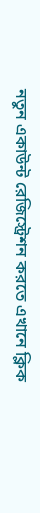নতুন একাউন্ট রেজিস্ট্রেশন করতে এখানে ক্লিক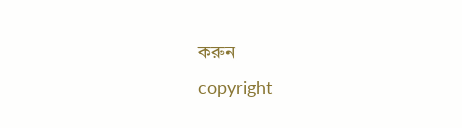করুন
copyright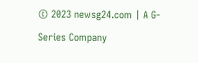© 2023 newsg24.com | A G-Series Company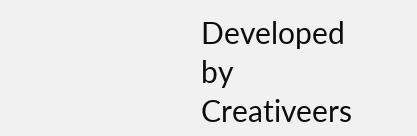Developed by Creativeers